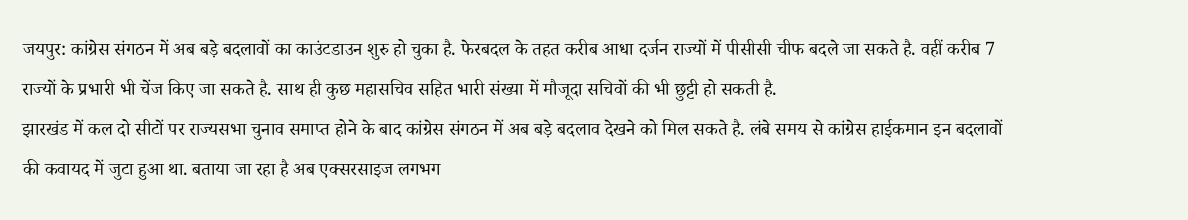जयपुर: कांग्रेस संगठन में अब बड़े बदलावों का काउंटडाउन शुरु हो चुका है. फेरबदल के तहत करीब आधा दर्जन राज्यों में पीसीसी चीफ बदले जा सकते है. वहीं करीब 7 राज्यों के प्रभारी भी चेंज किए जा सकते है. साथ ही कुछ महासचिव सहित भारी संख्या में मौजूदा सचिवों की भी छुट्टी हो सकती है.
झारखंड में कल दो सीटों पर राज्यसभा चुनाव समाप्त होने के बाद कांग्रेस संगठन में अब बड़े बदलाव देखने को मिल सकते है. लंबे समय से कांग्रेस हाईकमान इन बदलावों की कवायद में जुटा हुआ था. बताया जा रहा है अब एक्सरसाइज लगभग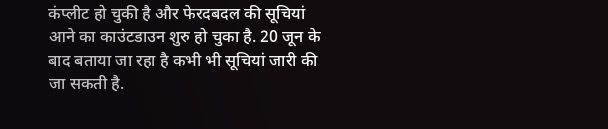कंप्लीट हो चुकी है और फेरदबदल की सूचियां आने का काउंटडाउन शुरु हो चुका है. 20 जून के बाद बताया जा रहा है कभी भी सूचियां जारी की जा सकती है.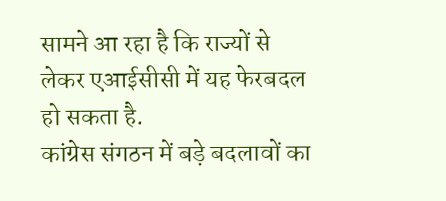सामने आ रहा है कि राज्यों से लेकर एआईसीसी में यह फेरबदल हो सकता है.
कांग्रेस संगठन में बड़े बदलावों का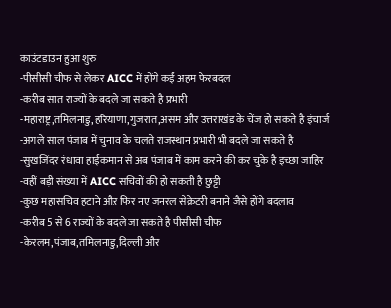काउंटडाउन हुआ शुरु
-पीसीसी चीफ से लेकर AICC में होंगे कईं अहम फेरबदल
-करीब सात राज्यों के बदले जा सकते है प्रभारी
-महाराष्ट्र,तमिलनाडु,हरियाणा,गुजरात,असम और उत्तराखंड के चेंज हो सकते है इंचार्ज
-अगले साल पंजाब में चुनाव के चलते राजस्थान प्रभारी भी बदले जा सकते है
-सुखजिंदर रंधावा हाईकमान से अब पंजाब में काम करने की कर चुके है इच्छा जाहिर
-वहीं बड़ी संख्या में AICC सचिवों की हो सकती है छुट्टी
-कुछ महासचिव हटाने औऱ फिर नए जनरल सेक्रेटरी बनाने जैसे होंगे बदलाव
-करीब 5 से 6 राज्यों के बदले जा सकते है पीसीसी चीफ
-केरलम,पंजाब,तमिलनाडु,दिल्ली और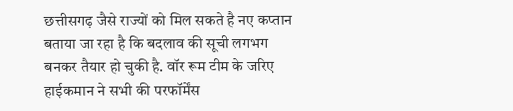छत्तीसगढ़ जैसे राज्यों को मिल सकते है नए कप्तान
बताया जा रहा है कि बदलाव की सूची लगभग बनकर तैयार हो चुकी है. वॉर रूम टीम के जरिए हाईकमान ने सभी की परफॉर्मेंस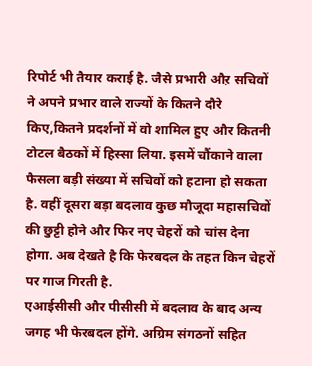रिपोर्ट भी तैयार कराई है. जैसे प्रभारी औऱ सचिवों ने अपने प्रभार वाले राज्यों के कितने दौरे किए,कितने प्रदर्शनों में वो शामिल हुए और कितनी टोटल बैठकों में हिस्सा लिया. इसमें चौंकाने वाला फैसला बड़ी संख्या में सचिवों को हटाना हो सकता है. वहीं दूसरा बड़ा बदलाव कुछ मौजूदा महासचिवों की छुट्टी होने और फिर नए चेहरों को चांस देना होगा. अब देखते है कि फेरबदल के तहत किन चेहरों पर गाज गिरती है.
एआईसीसी और पीसीसी में बदलाव के बाद अन्य जगह भी फेरबदल होंगे. अग्रिम संगठनों सहित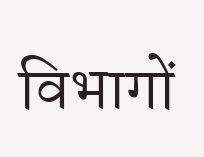विभागों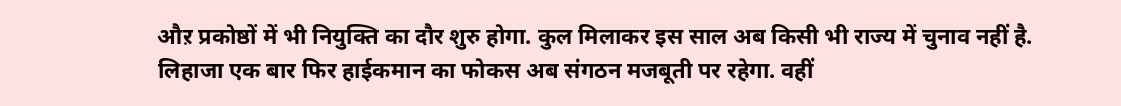औऱ प्रकोष्ठों में भी नियुक्ति का दौर शुरु होगा. कुल मिलाकर इस साल अब किसी भी राज्य में चुनाव नहीं है. लिहाजा एक बार फिर हाईकमान का फोकस अब संगठन मजबूती पर रहेगा. वहीं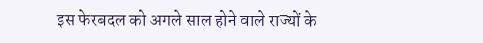इस फेरबदल को अगले साल होने वाले राज्यों के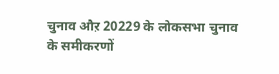चुनाव औऱ 20229 के लोकसभा चुनाव के समीकरणों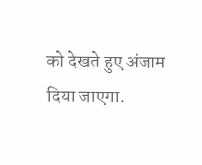को देखते हुए अंजाम दिया जाएगा.